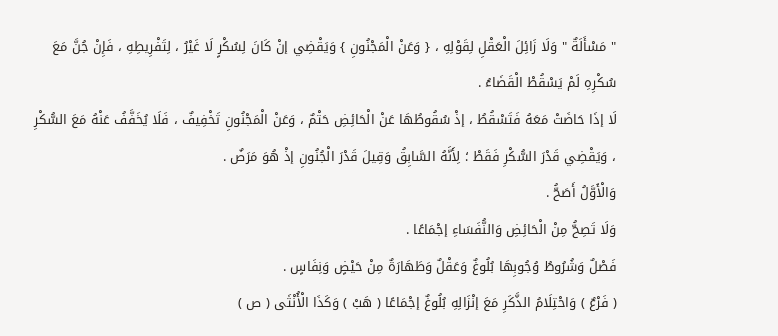" مَسْأَلَةٌ " وَلَا زَائِلَ الْعَقْلِ لِقَوْلِهِ ، { وَعَنْ الْمَجْنُونِ } وَيَقْضِي إنْ كَانَ لِسُكْرٍ لَا غَيْرُ ، لِتَفْرِيطِهِ ، فَإِنْ جُنَّ مَعَ سُكْرِهِ لَمْ يَسْقُطْ الْقَضَاءُ .
لَا إذَا حَاضَتْ مَعَهُ فَتَسْقُطُ ، إذْ سُقُوطُهَا عَنْ الْحَائِضِ حَتْمٌ ، وَعَنْ الْمَجْنُونِ تَخْفِيفٌ ، فَلَا يُخَفَّفُ عَنْهُ مَعَ السُّكْرِ ، وَيَقْضِي قَدْرَ السُّكْرِ فَقَطْ ؛ لِأَنَّهُ السَّابِقُ وَقِيلَ قَدْرَ الْجُنُونِ إذْ هُوَ مَرَضٌ .
وَالْأَوَّلُ أَصَحُّ .
وَلَا تَصِحُّ مِنْ الْحَائِضِ وَالنُّفَسَاءِ إجْمَاعًا .
فَصْلٌ وَشُرُوطُ وُجُوبِهَا بُلُوغٌ وَعَقْلٌ وَطَهَارَةٌ مِنْ حَيْضٍ وَنِفَاسٍ .
( فَرْعٌ ) وَاحْتِلَامُ الذَّكَرِ مَعَ إنْزَالِهِ بُلُوغٌ إجْمَاعًا ( هَبْ ) وَكَذَا الْأُنْثَى ( ص )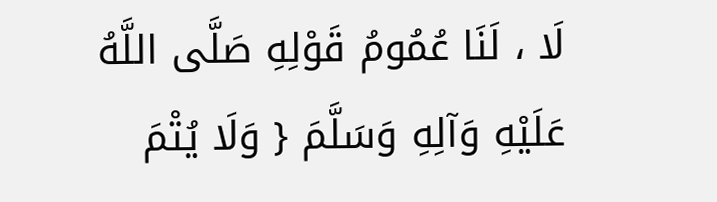لَا ، لَنَا عُمُومُ قَوْلِهِ صَلَّى اللَّهُ عَلَيْهِ وَآلِهِ وَسَلَّمَ { وَلَا يُتْمَ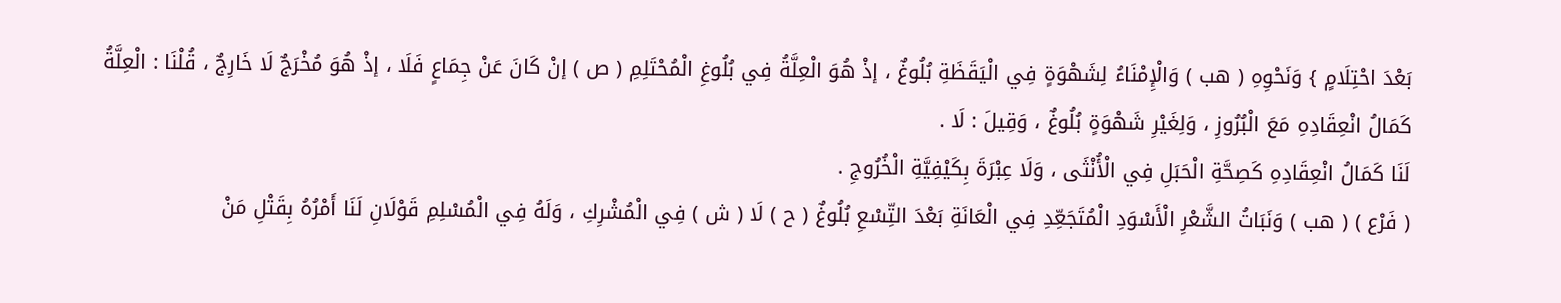بَعْدَ احْتِلَامٍ } وَنَحْوِهِ ( هب ) وَالْإِمْنَاءُ لِشَهْوَةٍ فِي الْيَقَظَةِ بُلُوغٌ ، إذْ هُوَ الْعِلَّةُ فِي بُلُوغِ الْمُحْتَلِمِ ( ص ) إنْ كَانَ عَنْ جِمَاعٍ فَلَا ، إذْ هُوَ مُخْرَجٌ لَا خَارِجٌ ، قُلْنَا : الْعِلَّةُ كَمَالُ انْعِقَادِهِ مَعَ الْبُرُوزِ ، وَلِغَيْرِ شَهْوَةٍ بُلُوغٌ ، وَقِيلَ : لَا .
لَنَا كَمَالُ انْعِقَادِهِ كَصِحَّةِ الْحَبَلِ فِي الْأُنْثَى ، وَلَا عِبْرَةَ بِكَيْفِيَّةِ الْخُرُوجِ .
( فَرْع ) ( هب ) وَنَبَاتُ الشَّعْرِ الْأَسْوَدِ الْمُتَجَعِّدِ فِي الْعَانَةِ بَعْدَ التِّسْعِ بُلُوغٌ ( ح ) لَا ( ش ) فِي الْمُشْرِكِ ، وَلَهُ فِي الْمُسْلِمِ قَوْلَانِ لَنَا أَمْرُهُ بِقَتْلِ مَنْ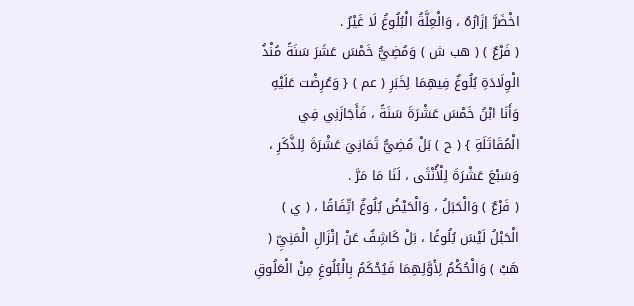اخْضَرَّ إزَارُهُ ، وَالْعِلَّةُ الْبُلُوغُ لَا غَيْرُ .
( فَرْعٌ ) ( هب ش ) وَمُضِيُّ خَمْسَ عَشَرَ سَنَةً مُنْذُ الْوِلَادَةِ بُلُوغٌ فِيهِمَا لِخَبَرِ ( عم ) { وَعُرِضْت عَلَيْهِ وَأَنَا ابْنُ خَمْسَ عَشْرَةَ سَنَةً ، فَأَجَازَنِي فِي الْمُقَاتَلَةِ } ( ح ) بَلْ مُضِيُّ ثَمَانِيَ عَشْرَةَ لِلذَّكَرِ ، وَسَبْعَ عَشْرَةَ لِلْأُنْثَى ، لَنَا مَا مَرَّ .
( فَرْعٌ ) وَالْحَبَلُ ، وَالْحَيْضُ بُلُوغٌ اتِّفَاقًا ، ( ي ) الْحَبْلُ لَيْسَ بُلُوغًا ، بَلْ كَاشِفٌ عَنْ إنْزَالِ الْمَنِيِّ ( هَبْ ) وَالْحُكْمُ لِأَوَّلِهِمَا فَيُحْكَمُ بِالْبُلُوغِ مِنْ الْعَلُوقِ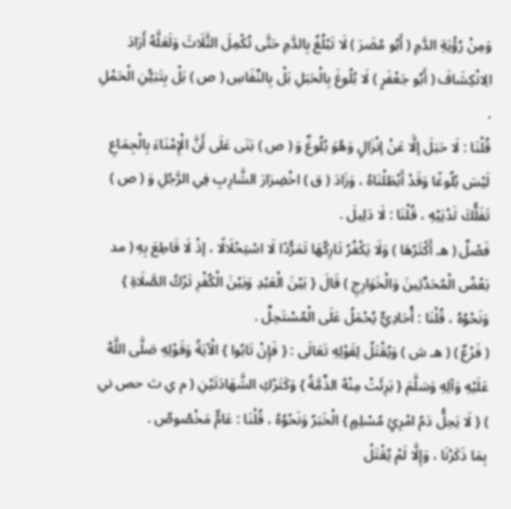وَمِنْ رُؤْيَةِ الدَّمِ ( أَبُو مُضَرَ ) لَا تَبْلُغُ بِالدَّمِ حَتَّى تُكْمِلَ الثَّلَاثَ وَلَعَلَّهُ أَرَادَ الِانْكِشَافَ ( أَبُو جَعْفَرٍ ) لَا بُلُوغَ بِالْحَبَلِ بَلْ بِالنِّفَاسِ ( ص ) بَلْ بِتَبَيُّنِ الْحَمْلِ .
قُلْنَا : لَا حَبَلَ إلَّا عَنْ إنْزَالٍ وَهُوَ بُلُوغٌ وَ ( ص ) بَنَى عَلَى أَنَّ الْإِمْنَاءَ بِالْجِمَاعِ لَيْسَ بُلُوغًا وَقَدْ أَبْطَلْنَاهُ ، وَزَادَ ( ق ) اخْضِرَارَ الشَّارِبِ فِي الرَّجُلِ وَ ( ص ) تَفَلُّكَ ثَدْيَيْهِ ، قُلْنَا : لَا دَلِيلَ .
فَصْلٌ ( هـ أَكْثَرُهَا ) وَلَا يَكْفُرُ تَارِكُهَا تَمَرُّدًا لَا اسْتِحْلَالًا ، إذْ لَا قَاطِعَ بِهِ ( مد بَعْضُ الْمُحَدِّثِينَ وَالْخَوَارِجِ ) قَالَ { بَيْنَ الْعَبْدِ وَبَيْنَ الْكُفْرِ تَرْكُ الصَّلَاةِ } وَنَحْوُهُ ، قُلْنَا : أُحَادِيٌّ يُحْمَلُ عَلَى الْمُسْتَحِلِّ .
( فَرْعٌ ) ( هـ ش ) وَيُقْتَلُ لِقَوْلِهِ تَعَالَى : { فَإِنْ تَابُوا } الْآيَةُ وَقَوْلِهِ صَلَّى اللَّهُ عَلَيْهِ وَآلِهِ وَسَلَّمَ { بَرِئَتْ مِنْهُ الذِّمَّةُ } وَكَتَرْكِ الشَّهَادَتَيْنِ ( م ي ث حص ني ) { لَا يَحِلُّ دَمُ امْرِئٍ مُسْلِمٍ } الْخَبَرُ وَنَحْوُهُ ، قُلْنَا : عَامٌّ مَخْصُوصٌ .
بِمَا ذَكَرْنَا ، وَإِلَّا لَمْ يُقْتَلْ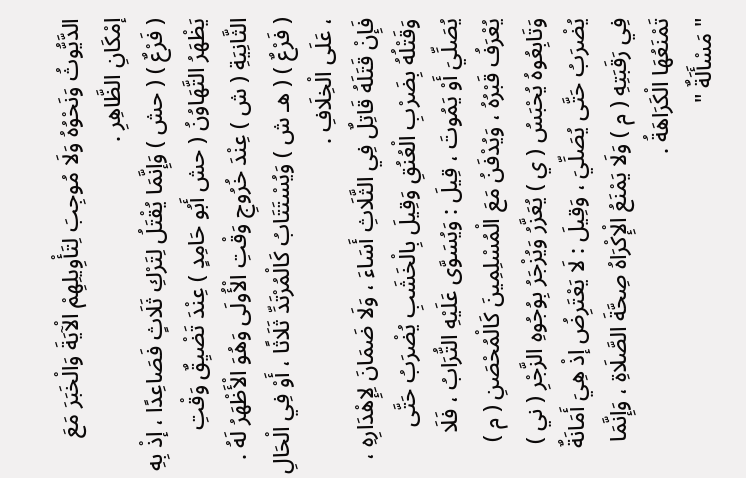الدَّيُّوثُ وَنَحْوُهُ وَلَا مُوجِبَ لِتَأْوِيلِهِمْ الْآيَةَ وَالْخَبَرَ مَعَ إمْكَانِ الظَّاهِرِ .
( فَرْعٌ ) ( حش ) وَإِنَّمَا يُقْتَلُ لِتَرْكِ ثَلَاثٍ فَصَاعِدًا ، إذْ بِهِ يَظْهَرُ التَّهَاوُنُ ( حش أَبُو حَامِدٍ ) عِنْدَ تَضْيِقٌ وَقْتِ الثَّانِيَةِ ( ش ) عِنْدَ خُرُوجِ وَقْتِ الْأُولَى وَهُوَ الْأَظْهَرُ لَهُ .
( فَرْعٌ ) ( هـ ش ) وَيُسْتَتَابُ كَالْمُرْتَدِّ ثَلَاثًا ، أَوْ فِي الْحَالِ ، عَلَى الْخِلَافِ .
فَإِنْ قَتَلَهُ قَاتِلٌ فِي الثَّلَاثِ أَسَاءَ ، وَلَا ضَمَانَ لِإِهْدَارِهِ ، وَقَتْلُهُ بِضَرْبِ الْعُنُقِ وَقِيلَ بِالْخَشَبِ يُضْرَبُ حَتَّى يُصَلِّيَ أَوْ يَمُوتَ ، قِيلَ : وَيُسَوَّى عَلَيْهِ التُّرَابُ ، فَلَا يُعْرَفُ قَبْرُهُ ، وَيُدْفَنُ مَعَ الْمُسْلِمِينَ كَالْمُحْصَنِ ( م ) وَتَابِعُوهُ يُحْبَسُ ( ي ) يُعَزَّرُ وَيُزْجَرُ بِوُجُوهِ الزَّجْرِ ( ني ) يُضْرَبُ حَتَّى يُصَلِّيَ ، وَقِيلَ : لَا يَعْتَرِضُ إذْ هِيَ أَمَانَةٌ فِي رَقَبَتِهِ ( م ) وَلَا يَمْنَعُ الْإِكْرَاهُ صِحَّةَ الصَّلَاةِ ، وَإِنَّمَا تَمْنَعُهَا الْكَرَاهَةُ .
" مَسْأَلَةٌ "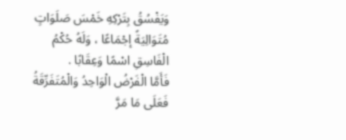وَيَفْسُقُ بِتَرْكِهِ خَمْسَ صَلَوَاتٍ مُتَوَالِيَةً إجْمَاعًا ، وَلَهُ حُكْمُ الْفَاسِقِ اسْمًا وَعِقَابًا .
فَأَمَّا الْفَرْضُ الْوَاحِدُ وَالْمُتَفَرِّقَةُ فَعَلَى مَا مَرَّ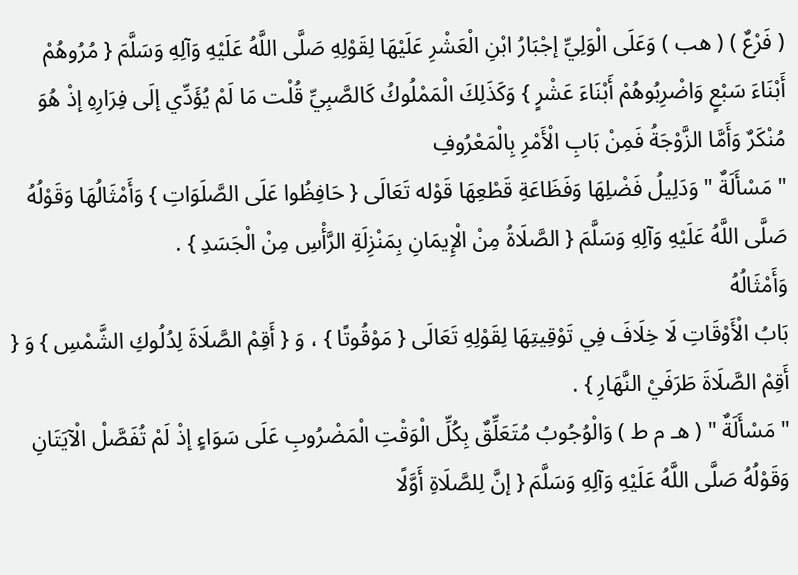( فَرْعٌ ) ( هب ) وَعَلَى الْوَلِيِّ إجْبَارُ ابْنِ الْعَشْرِ عَلَيْهَا لِقَوْلِهِ صَلَّى اللَّهُ عَلَيْهِ وَآلِهِ وَسَلَّمَ { مُرُوهُمْ أَبْنَاءَ سَبْعٍ وَاضْرِبُوهُمْ أَبْنَاءَ عَشْرٍ } وَكَذَلِكَ الْمَمْلُوكُ كَالصَّبِيِّ قُلْت مَا لَمْ يُؤَدِّي إلَى فِرَارِهِ إذْ هُوَ مُنْكَرٌ وَأَمَّا الزَّوْجَةُ فَمِنْ بَابِ الْأَمْرِ بِالْمَعْرُوفِ
" مَسْأَلَةٌ " وَدَلِيلُ فَضْلِهَا وَفَظَاعَةِ قَطْعِهَا قَوْله تَعَالَى { حَافِظُوا عَلَى الصَّلَوَاتِ } وَأَمْثَالُهَا وَقَوْلُهُ صَلَّى اللَّهُ عَلَيْهِ وَآلِهِ وَسَلَّمَ { الصَّلَاةُ مِنْ الْإِيمَانِ بِمَنْزِلَةِ الرَّأْسِ مِنْ الْجَسَدِ } .
وَأَمْثَالُهُ
بَابُ الْأَوْقَاتِ لَا خِلَافَ فِي تَوْقِيتِهَا لِقَوْلِهِ تَعَالَى { مَوْقُوتًا } ، وَ { أَقِمْ الصَّلَاةَ لِدُلُوكِ الشَّمْسِ } وَ { أَقِمْ الصَّلَاةَ طَرَفَيْ النَّهَارِ } .
" مَسْأَلَةٌ " ( هـ م ط ) وَالْوُجُوبُ مُتَعَلِّقٌ بِكُلِّ الْوَقْتِ الْمَضْرُوبِ عَلَى سَوَاءٍ إذْ لَمْ تُفَصَّلْ الْآيَتَانِ وَقَوْلُهُ صَلَّى اللَّهُ عَلَيْهِ وَآلِهِ وَسَلَّمَ { إنَّ لِلصَّلَاةِ أَوَّلًا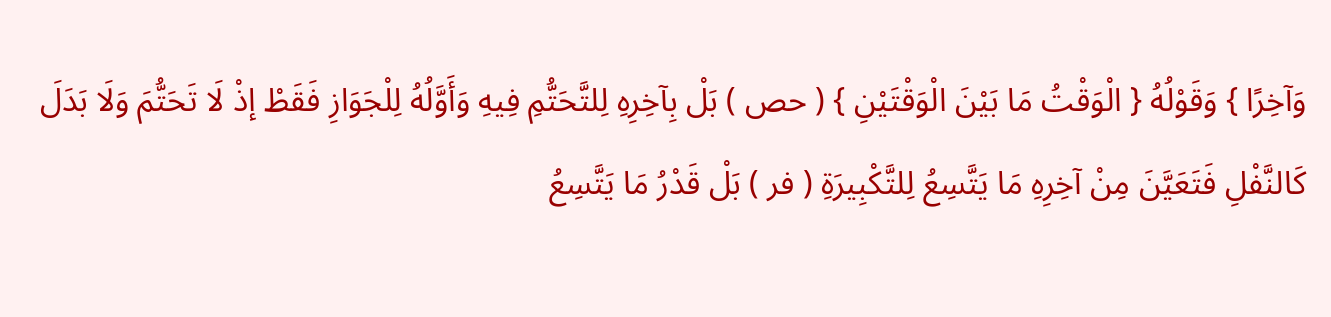وَآخِرًا } وَقَوْلُهُ { الْوَقْتُ مَا بَيْنَ الْوَقْتَيْنِ } ( حص ) بَلْ بِآخِرِهِ لِلتَّحَتُّمِ فِيهِ وَأَوَّلُهُ لِلْجَوَازِ فَقَطْ إذْ لَا تَحَتُّمَ وَلَا بَدَلَ كَالنَّفْلِ فَتَعَيَّنَ مِنْ آخِرِهِ مَا يَتَّسِعُ لِلتَّكْبِيرَةِ ( فر ) بَلْ قَدْرُ مَا يَتَّسِعُ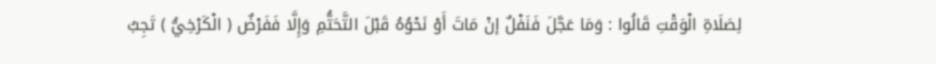لِصَلَاةِ الْوَقْتِ قَالُوا : وَمَا عَجَّلَ فَنَفْلٌ إنْ مَاتَ أَوْ نَحْوُهُ قَبْلَ التَّحَتُّمِ وَإِلَّا فَفَرْضٌ ( الْكَرْخِيُّ ) تَجِبُ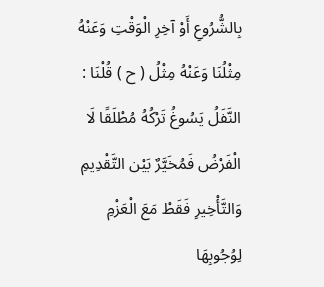بِالشُّرُوعِ أَوْ آخِرِ الْوَقْتِ وَعَنْهُ مِثْلُنَا وَعَنْهُ مِثْلُ ( ح ) قُلْنَا : النَّفَلُ يَسُوغُ تَرْكُهُ مُطْلَقًا لَا الْفَرْضُ فَمُخَيَّرٌ بَيْن التَّقْدِيمِ وَالتَّأْخِيرِ فَقَطْ مَعَ الْعَزْمِ لِوُجُوبِهَا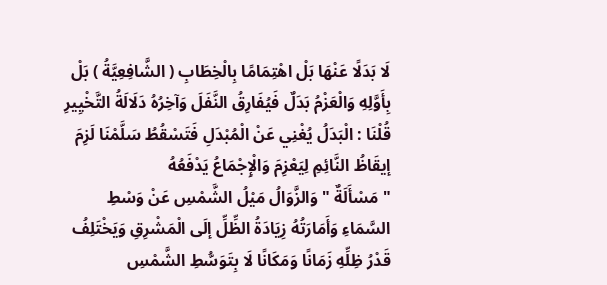لَا بَدَلًا عَنْهَا بَلْ اهْتِمَامًا بِالْخِطَابِ ( الشَّافِعِيَّةُ ) بَلْ بِأَوَّلِهِ وَالْعَزْمُ بَدَلٌ فَيُفَارِقُ النَّفَلَ وَآخِرُهُ دَلَالَةُ التَّخْيِيرِ قُلْنَا : الْبَدَلُ يُغْنِي عَنْ الْمُبْدَلِ فَتَسْقُطُ سَلَّمْنَا لَزِمَ إيقَاظُ النَّائِمِ لِيَعْزِمَ وَالْإِجْمَاعُ يَدْفَعُهُ
" مَسْأَلَةٌ " وَالزَّوَالُ مَيْلُ الشَّمْسِ عَنْ وَسْطِ السَّمَاءِ وَأَمَارَتُهُ زِيَادَةُ الظِّلِّ إلَى الْمَشْرِقِ وَيَخْتَلِفُ قَدْرُ ظِلِّهِ زَمَانًا وَمَكَانًا لَا بِتَوَسُّطِ الشَّمْسِ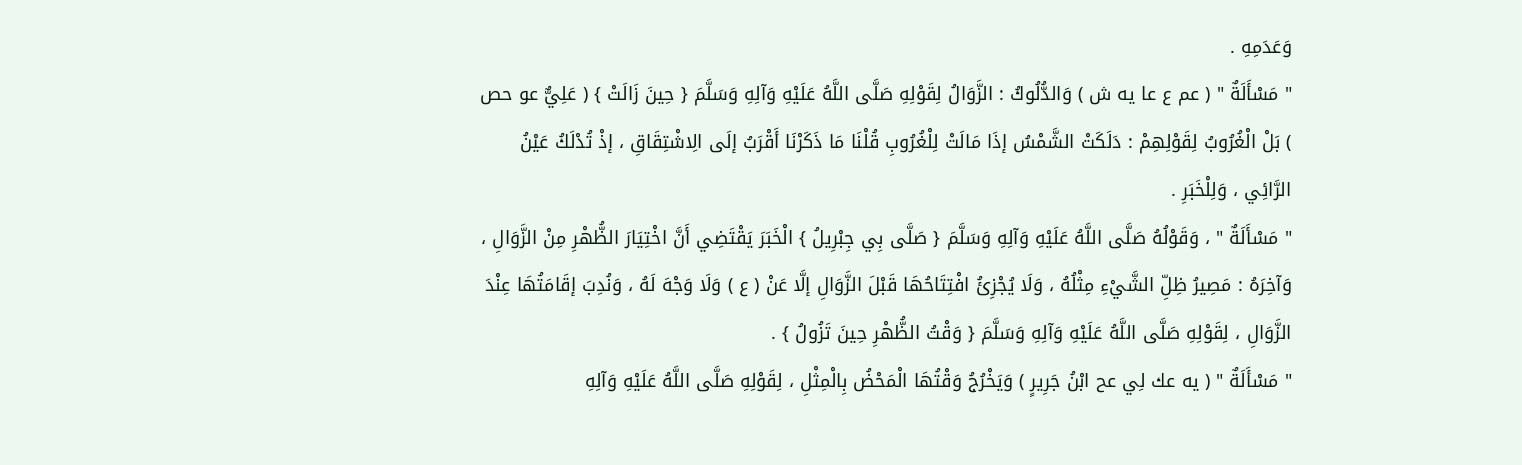وَعَدَمِهِ .
" مَسْأَلَةٌ " ( عم ع عا يه ش ) وَالدُّلُوكُ : الزَّوَالُ لِقَوْلِهِ صَلَّى اللَّهُ عَلَيْهِ وَآلِهِ وَسَلَّمَ { حِينَ زَالَتْ } ( عَلِيٌّ عو حص ) بَلْ الْغُرُوبُ لِقَوْلِهِمْ : دَلَكَتْ الشَّمْسُ إذَا مَالَتْ لِلْغُرُوبِ قُلْنَا مَا ذَكَرْنَا أَقْرَبُ إلَى الِاشْتِقَاقِ ، إذْ تُدْلَكُ عَيْنُ الرَّائِي ، وَلِلْخَبَرِ .
" مَسْأَلَةٌ " ، وَقَوْلُهُ صَلَّى اللَّهُ عَلَيْهِ وَآلِهِ وَسَلَّمَ { صَلَّى بِي جِبْرِيلُ } الْخَبَرَ يَقْتَضِي أَنَّ اخْتِيَارَ الظُّهْرِ مِنْ الزَّوَالِ ، وَآخِرَهُ : مَصِيرُ ظِلِّ الشَّيْءِ مِثْلُهُ ، وَلَا يُجْزِئُ افْتِتَاحُهَا قَبْلَ الزَّوَالِ إلَّا عَنْ ( ع ) وَلَا وَجْهَ لَهُ ، وَنُدِبَ إقَامَتُهَا عِنْدَ الزَّوَالِ ، لِقَوْلِهِ صَلَّى اللَّهُ عَلَيْهِ وَآلِهِ وَسَلَّمَ { وَقْتُ الظُّهْرِ حِينَ تَزُولُ } .
" مَسْأَلَةٌ " ( يه عك لِي عح ابْنُ جَرِيرٍ ) وَيَخْرُجُ وَقْتُهَا الْمَحْضُ بِالْمِثْلِ ، لِقَوْلِهِ صَلَّى اللَّهُ عَلَيْهِ وَآلِهِ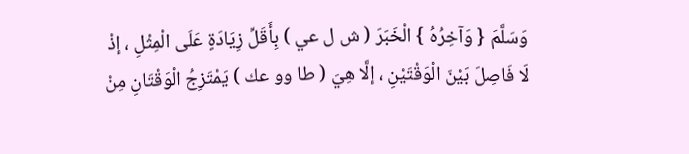وَسَلَّمَ { وَآخِرُهُ } الْخَبَرَ ( ش ل عي ) بِأَقَلِّ زِيَادَةٍ عَلَى الْمِثْلِ ، إذْ لَا فَاصِلَ بَيْنَ الْوَقْتَيْنِ ، إلَّا هِيَ ( طا وو عك ) يَمْتَزِجُ الْوَقْتَانِ مِنْ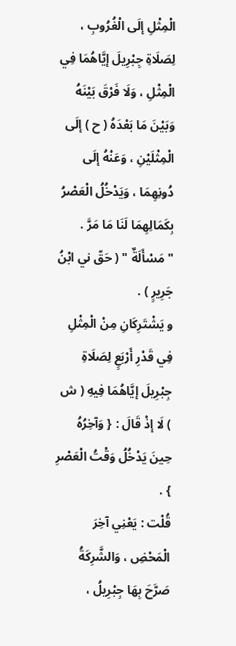الْمِثْلِ إلَى الْغُرُوبِ ، لِصَلَاةِ جِبْرِيلَ إيَّاهُمَا فِي الْمِثْلِ ، وَلَا فَرْقَ بَيْنَهُ وَبَيْنَ مَا بَعْدَهُ ( ح ) إلَى الْمِثْلَيْنِ ، وَعَنْهُ إلَى دُونِهِمَا ، وَيَدْخُلُ الْعَصْرُ بِكَمَالِهِمَا لَنَا مَا مَرَّ .
" مَسْأَلَةٌ " ( حَقّ ني ابْنُ جَرِيرٍ ) .
و يَشْتَرِكَانِ مِنْ الْمِثْلِ فِي قَدْرِ أَرْبَعٍ لِصَلَاةِ جِبْرِيلَ إيَّاهُمَا فِيهِ ( ش ) لَا إذْ قَالَ : { وَآخِرُهُ حِينَ يَدْخُلُ وَقْتُ الْعَصْرِ } .
قُلْت : يَعْنِي آخِرَ الْمَحْضِ ، وَالشَّرِكَةُ صَرَّحَ بِهَا جِبْرِيلُ ،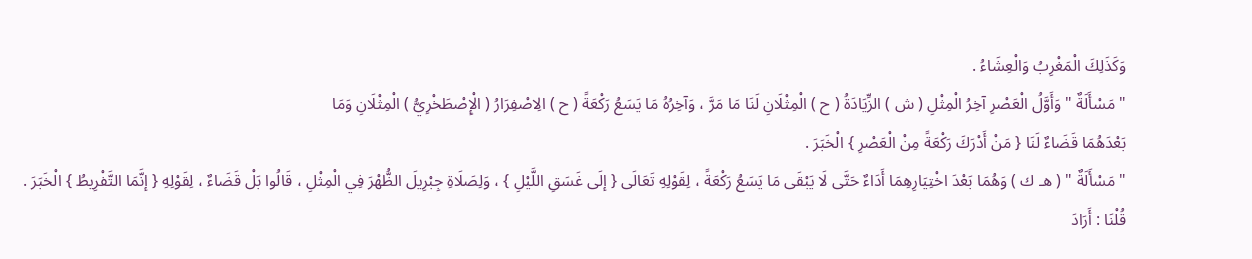وَكَذَلِكَ الْمَغْرِبُ وَالْعِشَاءُ .
" مَسْأَلَةٌ " وَأَوَّلُ الْعَصْرِ آخِرُ الْمِثْلِ ( ش ) الزِّيَادَةُ ( ح ) الْمِثْلَانِ لَنَا مَا مَرَّ ، وَآخِرُهُ مَا يَسَعُ رَكْعَةً ( ح ) الِاصْفِرَارُ ( الْإِصْطَخْرِيُّ ) الْمِثْلَانِ وَمَا
بَعْدَهُمَا قَضَاءٌ لَنَا { مَنْ أَدْرَكَ رَكْعَةً مِنْ الْعَصْرِ } الْخَبَرَ .
" مَسْأَلَةٌ " ( هـ ك ) وَهُمَا بَعْدَ اخْتِيَارِهِمَا أَدَاءٌ حَتَّى لَا يَبْقَى مَا يَسَعُ رَكْعَةً ، لِقَوْلِهِ تَعَالَى { إلَى غَسَقِ اللَّيْلِ } ، وَلِصَلَاةِ جِبْرِيلَ الظُّهْرَ فِي الْمِثْلِ ، قَالُوا بَلْ قَضَاءٌ ، لِقَوْلِهِ { إنَّمَا التَّفْرِيطُ } الْخَبَرَ .
قُلْنَا : أَرَادَ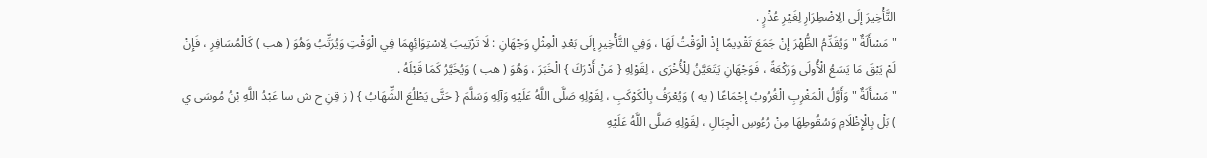التَّأْخِيرَ إلَى الِاضْطِرَارِ لِغَيْرِ عُذْرٍ .
" مَسْأَلَةٌ " وَيُقَدِّمُ الظُّهْرَ إنْ جَمَعَ تَقْدِيمًا إذْ الْوَقْتُ لَهَا ، وَفِي التَّأْخِيرِ إلَى بَعْدِ الْمِثْلِ وَجْهَانِ : لَا تَرْتِيبَ لِاسْتِوَائِهِمَا فِي الْوَقْتِ وَيُرَتِّبُ وَهُوَ ( هب ) كَالْمُسَافِرِ ، فَإِنْ لَمْ يَبْقَ مَا يَسَعُ الْأُولَى وَرَكْعَةً ، فَوَجْهَانِ يَتَعَيَّنُ لِلْأُخْرَى ، لِقَوْلِهِ { مَنْ أَدْرَكَ } الْخَبَرَ ، وَهُوَ ( هب ) وَيُخَيَّرُ كَمَا قَبْلَهُ .
" مَسْأَلَةٌ " وَأَوَّلُ الْمَغْرِبِ الْغُرُوبُ إجْمَاعًا ( يه ) وَيُعْرَفُ بِالْكَوْكَبِ ، لِقَوْلِهِ صَلَّى اللَّهُ عَلَيْهِ وَآلِهِ وَسَلَّمَ { حَتَّى يَطْلُعَ الشِّهَابُ } ( ز قِنِ ح ش سا عَبْدُ اللَّهِ بْنُ مُوسَى ي ) بَلْ بِالْإِظْلَامِ وَسُقُوطِهَا مِنْ رُءُوسِ الْجِبَالِ ، لِقَوْلِهِ صَلَّى اللَّهُ عَلَيْهِ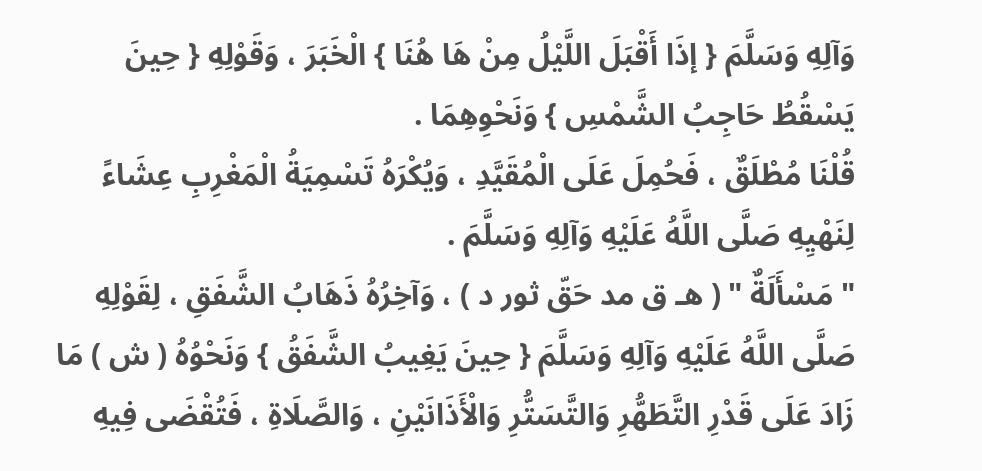وَآلِهِ وَسَلَّمَ { إذَا أَقْبَلَ اللَّيْلُ مِنْ هَا هُنَا } الْخَبَرَ ، وَقَوْلِهِ { حِينَ يَسْقُطُ حَاجِبُ الشَّمْسِ } وَنَحْوِهِمَا .
قُلْنَا مُطْلَقٌ ، فَحُمِلَ عَلَى الْمُقَيَّدِ ، وَيُكْرَهُ تَسْمِيَةُ الْمَغْرِبِ عِشَاءً لِنَهْيِهِ صَلَّى اللَّهُ عَلَيْهِ وَآلِهِ وَسَلَّمَ .
" مَسْأَلَةٌ " ( هـ ق مد حَقّ ثور د ) ، وَآخِرُهُ ذَهَابُ الشَّفَقِ ، لِقَوْلِهِ صَلَّى اللَّهُ عَلَيْهِ وَآلِهِ وَسَلَّمَ { حِينَ يَغِيبُ الشَّفَقُ } وَنَحْوُهُ ( ش ) مَا زَادَ عَلَى قَدْرِ التَّطَهُّرِ وَالتَّسَتُّرِ وَالْأَذَانَيْنِ ، وَالصَّلَاةِ ، فَتُقْضَى فِيهِ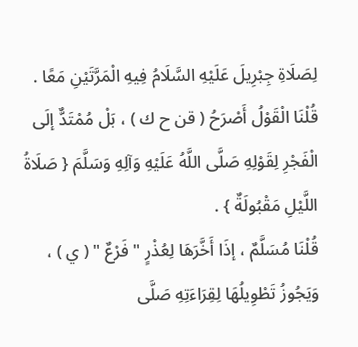لِصَلَاةِ جِبْرِيلَ عَلَيْهِ السَّلَامُ فِيهِ الْمَرَّتَيْنِ مَعًا .
قُلْنَا الْقَوْلُ أَصْرَحُ ( قن ح ك ) ، بَلْ مُمْتَدٌّ إلَى الْفَجْرِ لِقَوْلِهِ صَلَّى اللَّهُ عَلَيْهِ وَآلِهِ وَسَلَّمَ { صَلَاةُ اللَّيْلِ مَقْبُولَةٌ } .
قُلْنَا مُسَلَّمٌ ، إذَا أَخَّرَهَا لِعُذْرٍ " فَرْعٌ " ( ي ) ، وَيَجُوزُ تَطْوِيلُهَا لِقِرَاءَتِهِ صَلَّى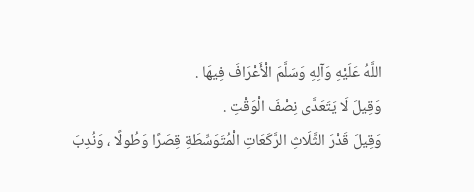اللَّهُ عَلَيْهِ وَآلِهِ وَسَلَّمَ الْأَعْرَافَ فِيهَا .
وَقِيلَ لَا يَتَعَدَّى نِصْفَ الْوَقْتِ .
وَقِيلَ قَدْرَ الثَّلَاثِ الرَّكَعَاتِ الْمُتَوَسِّطَةِ قِصَرًا وَطُولًا ، وَنُدِبَ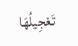تَعْجِيلُهَا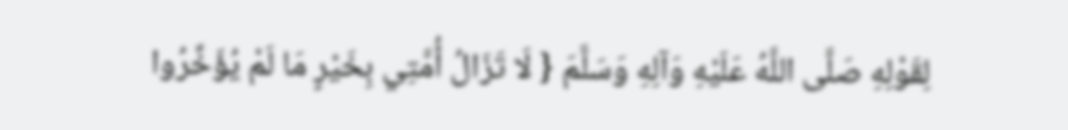لِقَوْلِهِ صَلَّى اللَّهُ عَلَيْهِ وَآلِهِ وَسَلَّمَ { لَا تَزَالُ أُمَّتِي بِخَيْرٍ مَا لَمْ يُؤَخِّرُوا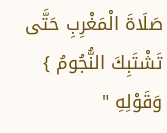صَلَاةَ الْمَغْرِبِ حَتَّى تَشْتَبِكَ النُّجُومُ } وَقَوْلِهِ "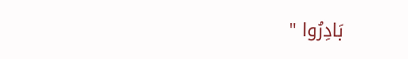بَادِرُوا "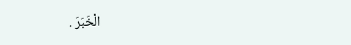الْخَبَرَ .